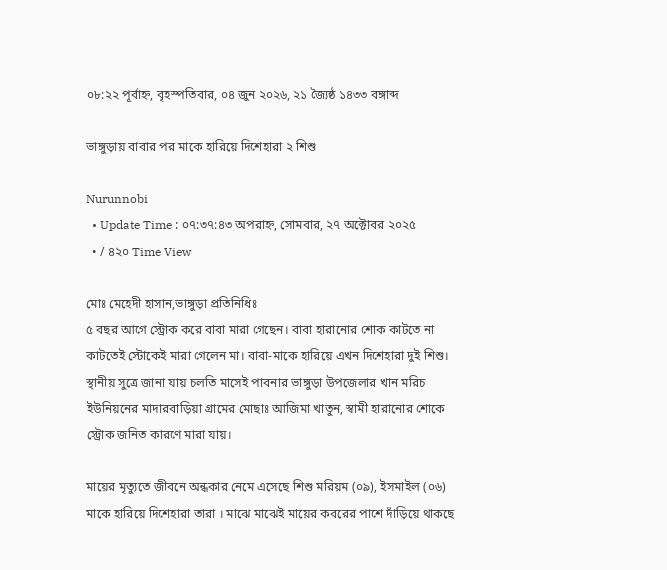০৮:২২ পূর্বাহ্ন, বৃহস্পতিবার, ০৪ জুন ২০২৬, ২১ জ্যৈষ্ঠ ১৪৩৩ বঙ্গাব্দ

ভাঙ্গুড়ায় বাবার পর মাকে হারিয়ে দিশেহারা ২ শিশু

Nurunnobi
  • Update Time : ০৭:৩৭:৪৩ অপরাহ্ন, সোমবার, ২৭ অক্টোবর ২০২৫
  • / ৪২০ Time View

মোঃ মেহেদী হাসান,ভাঙ্গুড়া প্রতিনিধিঃ
৫ বছর আগে স্ট্রোক করে বাবা মারা গেছেন। বাবা হারানোর শোক কাটতে না কাটতেই স্টোকেই মারা গেলেন মা। বাবা-মাকে হারিয়ে এখন দিশেহারা দুই শিশু। স্থানীয় সুত্রে জানা যায় চলতি মাসেই পাবনার ভাঙ্গুড়া উপজেলার খান মরিচ ইউনিয়নের মাদারবাড়িয়া গ্রামের মোছাঃ আজিমা খাতুন, স্বামী হারানোর শোকে স্ট্রোক জনিত কারণে মারা যায়।

মায়ের মৃত্যুতে জীবনে অন্ধকার নেমে এসেছে শিশু মরিয়ম (০৯), ইসমাইল (০৬) মাকে হারিয়ে দিশেহারা তারা । মাঝে মাঝেই মায়ের কবরের পাশে দাঁড়িয়ে থাকছে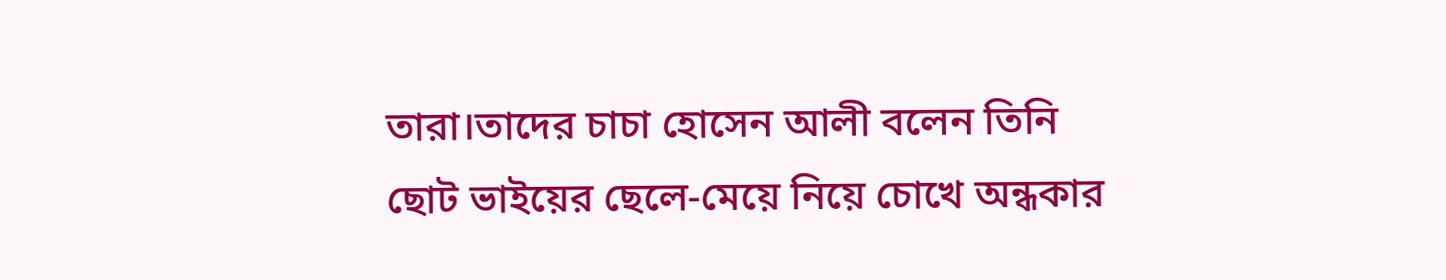তারা।তাদের চাচা হোসেন আলী বলেন তিনি ছোট ভাইয়ের ছেলে-মেয়ে নিয়ে চোখে অন্ধকার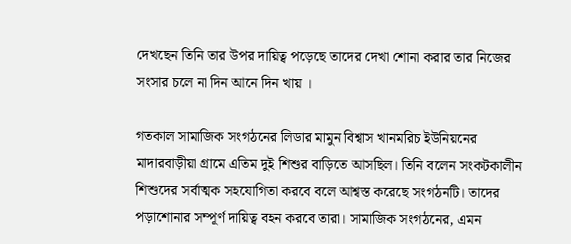দেখছেন তিনি তার উপর দায়িত্ব পড়েছে তাদের দেখা শোনা করার তার নিজের সংসার চলে না দিন আনে দিন খায় ।

গতকাল সামাজিক সংগঠনের লিডার মামুন বিশ্বাস খানমরিচ ইউনিয়নের মাদারবাড়ীয়া গ্রামে এতিম দুই শিশুর বাড়িতে আসছিল। তিনি বলেন সংকটকালীন শিশুদের সর্বাত্মক সহযোগিতা করবে বলে আশ্বস্ত করেছে সংগঠনটি। তাদের পড়াশোনার সম্পূর্ণ দায়িত্ব বহন করবে তারা। সামাজিক সংগঠনের, এমন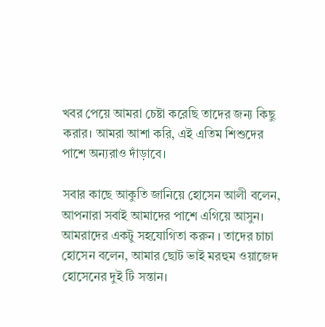খবর পেয়ে আমরা চেষ্টা করেছি তাদের জন্য কিছু করার। আমরা আশা করি, এই এতিম শিশুদের পাশে অন্যরাও দাঁড়াবে।

সবার কাছে আকুতি জানিয়ে হোসেন আলী বলেন, আপনারা সবাই আমাদের পাশে এগিয়ে আসুন। আমরাদের একটু সহযোগিতা করুন । তাদের চাচা হোসেন বলেন, আমার ছোট ভাই মরহুম ওয়াজেদ হোসেনের দুই টি সন্তান।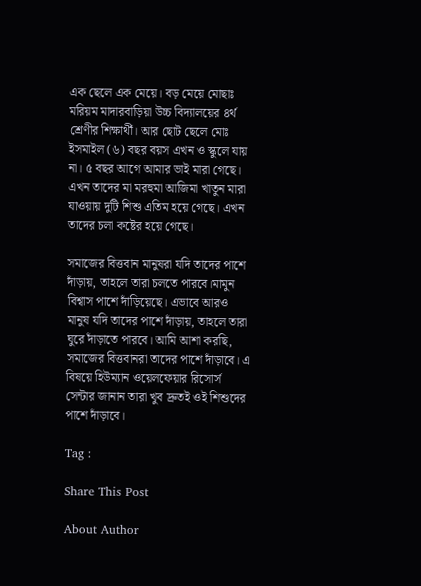এক ছেলে এক মেয়ে। বড় মেয়ে মোছাঃ মরিয়ম মাদারবাড়িয়া উচ্চ বিদ্যালয়ের ৪র্থ শ্রেণীর শিক্ষার্থী। আর ছোট ছেলে মোঃ ইসমাইল (৬) বছর বয়স এখন ও স্কুলে যায় না। ৫ বছর আগে আমার ভাই মারা গেছে। এখন তাদের মা মরহুমা আজিমা খাতুন মারা যাওয়ায় দুটি শিশু এতিম হয়ে গেছে। এখন তাদের চলা কষ্টের হয়ে গেছে।

সমাজের বিত্তবান মানুষরা যদি তাদের পাশে দাঁড়ায়, তাহলে তারা চলতে পারবে।মামুন বিশ্বাস পাশে দাঁড়িয়েছে। এভাবে আরও মানুষ যদি তাদের পাশে দাঁড়ায়, তাহলে তারা ঘুরে দাঁড়াতে পারবে। আমি আশা করছি, সমাজের বিত্তবানরা তাদের পাশে দাঁড়াবে। এ বিষয়ে হিউম্যান ওয়েলফেয়ার রিসোর্স সেন্টার জানান তারা খুব দ্রুতই ওই শিশুদের পাশে দাঁড়াবে।

Tag :

Share This Post

About Author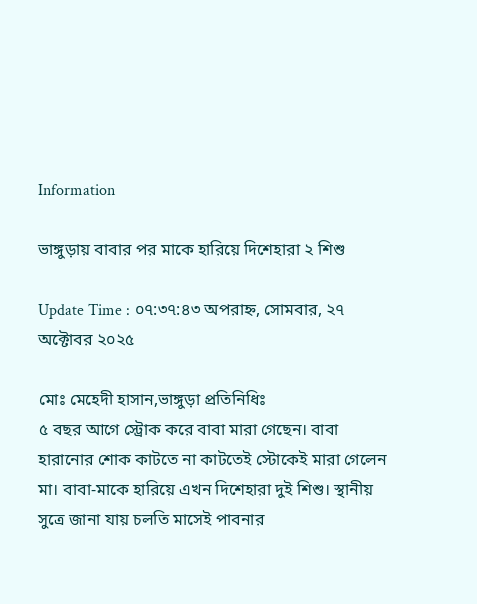Information

ভাঙ্গুড়ায় বাবার পর মাকে হারিয়ে দিশেহারা ২ শিশু

Update Time : ০৭:৩৭:৪৩ অপরাহ্ন, সোমবার, ২৭ অক্টোবর ২০২৫

মোঃ মেহেদী হাসান,ভাঙ্গুড়া প্রতিনিধিঃ
৫ বছর আগে স্ট্রোক করে বাবা মারা গেছেন। বাবা হারানোর শোক কাটতে না কাটতেই স্টোকেই মারা গেলেন মা। বাবা-মাকে হারিয়ে এখন দিশেহারা দুই শিশু। স্থানীয় সুত্রে জানা যায় চলতি মাসেই পাবনার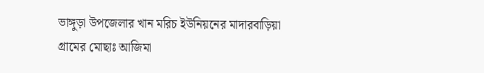ভাঙ্গুড়া উপজেলার খান মরিচ ইউনিয়নের মাদারবাড়িয়া গ্রামের মোছাঃ আজিমা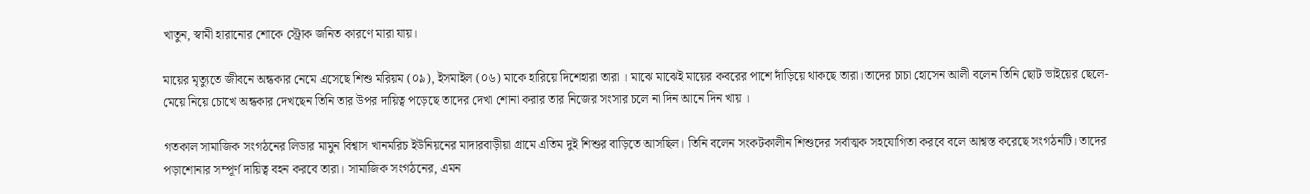খাতুন, স্বামী হারানোর শোকে স্ট্রোক জনিত কারণে মারা যায়।

মায়ের মৃত্যুতে জীবনে অন্ধকার নেমে এসেছে শিশু মরিয়ম (০৯), ইসমাইল (০৬) মাকে হারিয়ে দিশেহারা তারা । মাঝে মাঝেই মায়ের কবরের পাশে দাঁড়িয়ে থাকছে তারা।তাদের চাচা হোসেন আলী বলেন তিনি ছোট ভাইয়ের ছেলে-মেয়ে নিয়ে চোখে অন্ধকার দেখছেন তিনি তার উপর দায়িত্ব পড়েছে তাদের দেখা শোনা করার তার নিজের সংসার চলে না দিন আনে দিন খায় ।

গতকাল সামাজিক সংগঠনের লিডার মামুন বিশ্বাস খানমরিচ ইউনিয়নের মাদারবাড়ীয়া গ্রামে এতিম দুই শিশুর বাড়িতে আসছিল। তিনি বলেন সংকটকালীন শিশুদের সর্বাত্মক সহযোগিতা করবে বলে আশ্বস্ত করেছে সংগঠনটি। তাদের পড়াশোনার সম্পূর্ণ দায়িত্ব বহন করবে তারা। সামাজিক সংগঠনের, এমন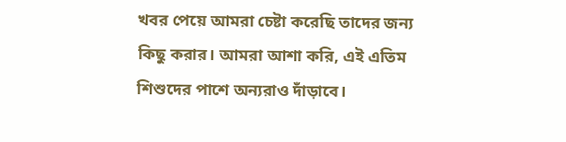খবর পেয়ে আমরা চেষ্টা করেছি তাদের জন্য কিছু করার। আমরা আশা করি, এই এতিম শিশুদের পাশে অন্যরাও দাঁড়াবে।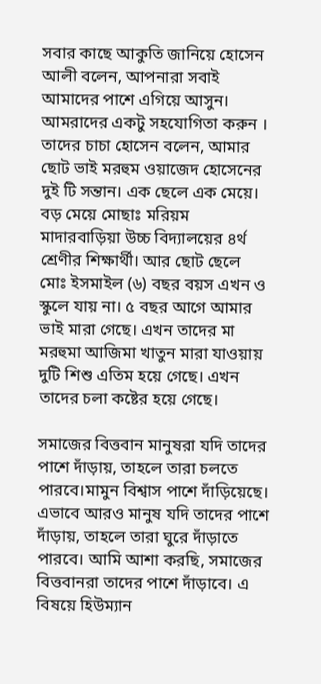সবার কাছে আকুতি জানিয়ে হোসেন আলী বলেন, আপনারা সবাই আমাদের পাশে এগিয়ে আসুন। আমরাদের একটু সহযোগিতা করুন । তাদের চাচা হোসেন বলেন, আমার ছোট ভাই মরহুম ওয়াজেদ হোসেনের দুই টি সন্তান। এক ছেলে এক মেয়ে। বড় মেয়ে মোছাঃ মরিয়ম মাদারবাড়িয়া উচ্চ বিদ্যালয়ের ৪র্থ শ্রেণীর শিক্ষার্থী। আর ছোট ছেলে মোঃ ইসমাইল (৬) বছর বয়স এখন ও স্কুলে যায় না। ৫ বছর আগে আমার ভাই মারা গেছে। এখন তাদের মা মরহুমা আজিমা খাতুন মারা যাওয়ায় দুটি শিশু এতিম হয়ে গেছে। এখন তাদের চলা কষ্টের হয়ে গেছে।

সমাজের বিত্তবান মানুষরা যদি তাদের পাশে দাঁড়ায়, তাহলে তারা চলতে পারবে।মামুন বিশ্বাস পাশে দাঁড়িয়েছে। এভাবে আরও মানুষ যদি তাদের পাশে দাঁড়ায়, তাহলে তারা ঘুরে দাঁড়াতে পারবে। আমি আশা করছি, সমাজের বিত্তবানরা তাদের পাশে দাঁড়াবে। এ বিষয়ে হিউম্যান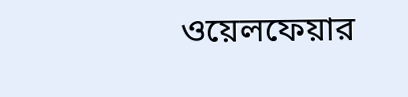ওয়েলফেয়ার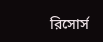রিসোর্স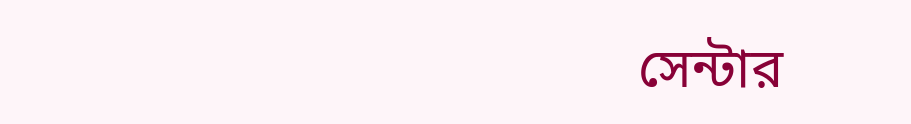সেন্টার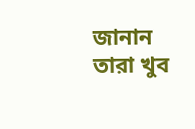জানান তারা খুব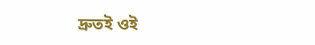দ্রুতই ওই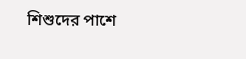শিশুদের পাশে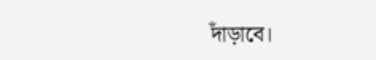দাঁড়াবে।